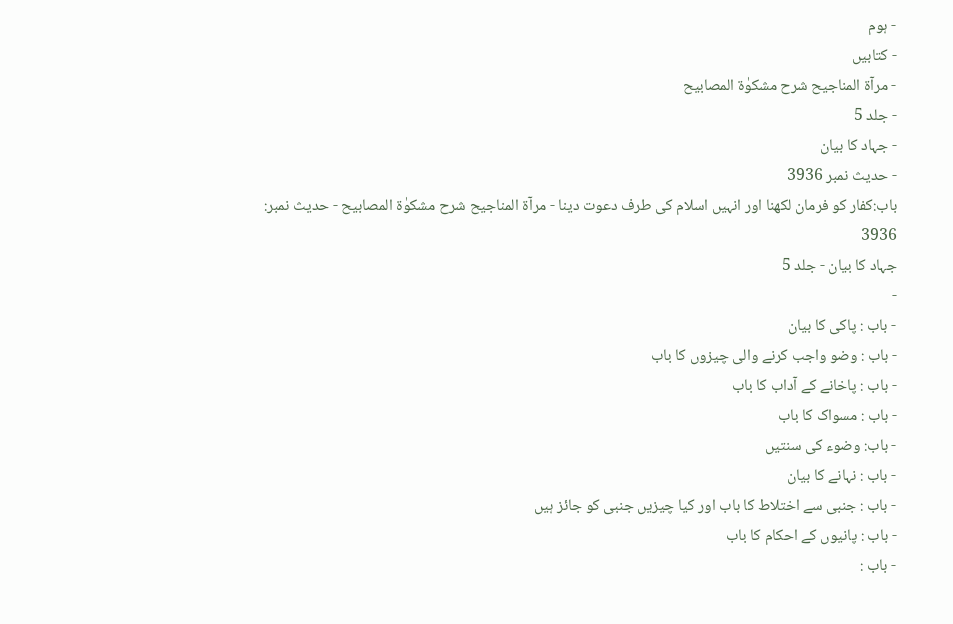- ہوم
- کتابیں
- مرآۃ المناجیح شرح مشکوٰۃ المصابیح
- جلد 5
- جہاد کا بیان
- حدیث نمبر 3936
باب:کفار کو فرمان لکھنا اور انہیں اسلام کی طرف دعوت دینا - مرآۃ المناجیح شرح مشکوٰۃ المصابیح - حدیث نمبر: 3936
جہاد کا بیان - جلد 5
-
- باب : پاکی کا بیان
- باب : وضو واجب کرنے والی چیزوں کا باب
- باب : پاخانے کے آداب کا باب
- باب : مسواک کا باب
- باب: وضوء کی سنتیں
- باب : نہانے کا بیان
- باب : جنبی سے اختلاط کا باب اور کیا چیزیں جنبی کو جائز ہیں
- باب : پانیوں کے احکام کا باب
- باب :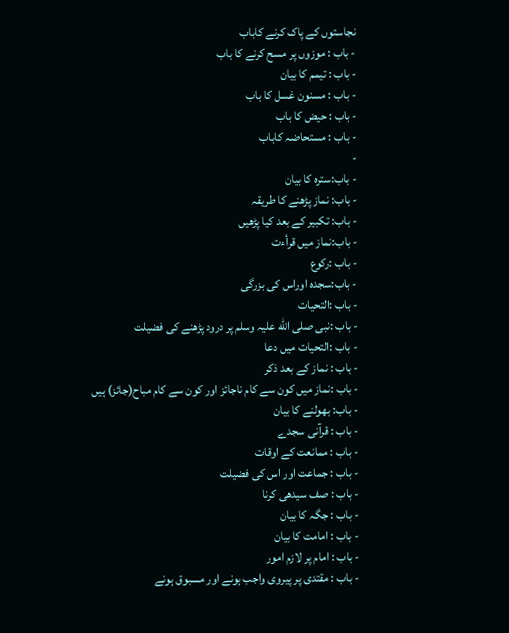نجاستوں کے پاک کرنے کاباب
- باب : موزوں پر مسح کرنے کا باب
- باب : تیمم کا بیان
- باب : مسنون غسل کا باب
- باب : حیض کا باب
- باب : مستحاضہ کاباب
-
- باب:سترہ کا بیان
- باب: نماز پڑھنے کا طریقہ
- باب: تکبیر کے بعد کیا پڑھیں
- باب:نماز میں قرأءت
- باب :رکوع
- باب:سجدہ اوراس کی بزرگی
- باب :التحیات
- باب :نبی صلی الله علیہ وسلم پر درود پڑھنے کی فضیلت
- باب :التحیات میں دعا
- باب : نماز کے بعد ذکر
- باب :نماز میں کون سے کام ناجائز اور کون سے کام مباح(جائز) ہیں
- باب: بھولنے کا بیان
- باب : قرآنی سجدے
- باب : ممانعت کے اوقات
- باب : جماعت اور اس کی فضیلت
- باب : صف سیدھی کرنا
- باب : جگہ کا بیان
- باب : امامت کا بیان
- باب : امام پر لازم امور
- باب : مقتدی پر پیروی واجب ہونے اور مسبوق ہونے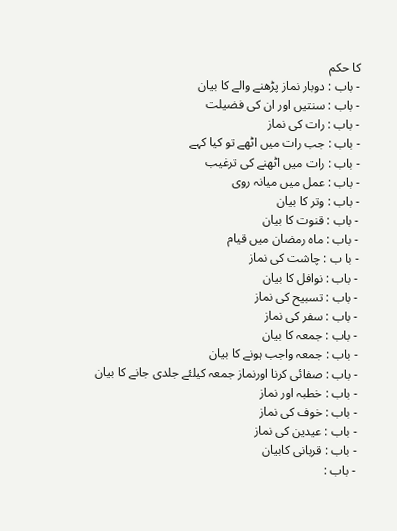كا حکم
- باب : دوبار نماز پڑھنے والے کا بیان
- باب : سنتیں اور ان کی فضیلت
- باب : رات کی نماز
- باب : جب رات میں اٹھے تو کیا کہے
- باب : رات میں اٹھنے کی ترغیب
- باب : عمل میں میانہ روی
- باب : وتر کا بیان
- باب : قنوت کا بیان
- باب : ماہ رمضان میں قیام
- با ب : چاشت کی نماز
- باب : نوافل کا بیان
- باب : تسبیح کی نماز
- باب : سفر کی نماز
- باب : جمعہ کا بیان
- باب : جمعہ واجب ہونے کا بیان
- باب : صفائی کرنا اورنماز جمعہ کیلئے جلدی جانے کا بیان
- باب : خطبہ اور نماز
- باب : خوف کی نماز
- باب : عیدین کی نماز
- باب : قربانی کابيان
- باب :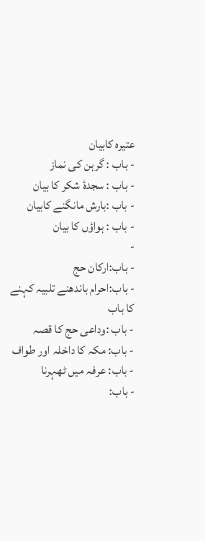عتیرہ کابیان
- باب : گرہن کی نماز
- باب : سجدۂ شکر کا بیان
- باب :بارش مانگنے کابیان
- باب : ہواؤں کا بیان
-
- باب:ارکان حج
- باب:احرام باندھنے تلبیہ کہنے کا باب
- باب :وداعی حج کا قصہ
- باب: مکہ کا داخلہ اور طواف
- باب: عرفہ میں ٹھہرنا
- باب: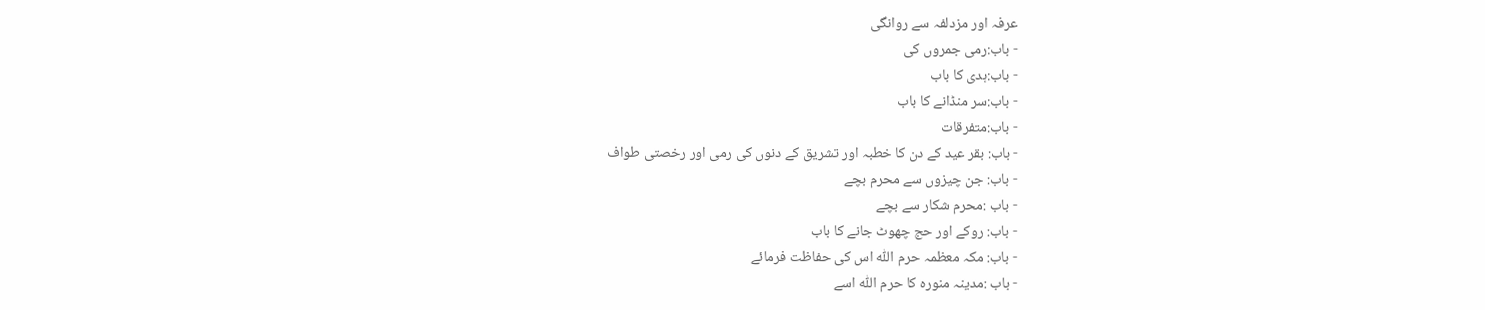عرفہ اور مزدلفہ سے روانگی
- باب:رمی جمروں کی
- باب:ہدی کا باب
- باب:سر منڈانے کا باب
- باب:متفرقات
- باب: بقر عید کے دن کا خطبہ اور تشریق کے دنوں کی رمی اور رخصتی طواف
- باب: جن چیزوں سے محرم بچے
- باب :محرم شکار سے بچے
- باب: روکے اور حج چھوٹ جانے کا باب
- باب: مکہ معظمہ حرم اللّٰه اس کی حفاظت فرمائے
- باب :مدینہ منورہ کا حرم اللّٰہ اسے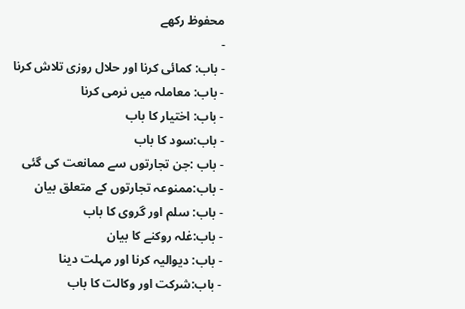محفوظ رکھے
-
- باب: کمائی کرنا اور حلال روزی تلاش کرنا
- باب: معاملہ میں نرمی کرنا
- باب: اختیار کا باب
- باب:سود کا باب
- باب :جن تجارتوں سے ممانعت کی گئی
- باب:ممنوعہ تجارتوں کے متعلق بیان
- باب: سلم اور گروی کا باب
- باب:غلہ روکنے کا بیان
- باب: دیوالیہ کرنا اور مہلت دینا
- باب:شرکت اور وکالت کا باب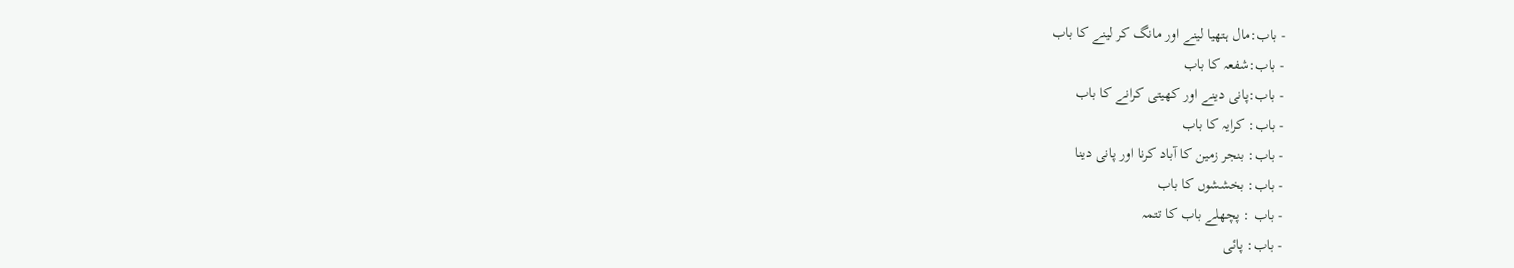- باب:مال ہتھیا لینے اور مانگ کر لینے کا باب
- باب:شفعہ کا باب
- باب:پانی دینے اور کھیتی کرانے کا باب
- باب: کرایہ کا باب
- باب: بنجر زمین کا آباد کرنا اور پانی دینا
- باب: بخششوں کا باب
- باب : پچھلے باب کا تتمہ
- باب: پائی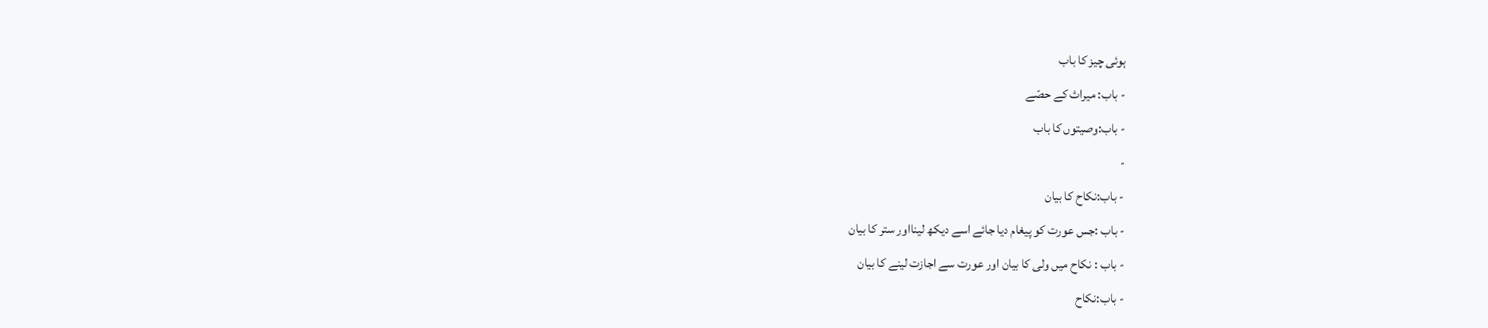ہوئی چیز کا باب
- باب: میراث کے حصّے
- باب:وصیتوں کا باب
-
- باب:نکاح کا بیان
- باب :جس عورت کو پیغام دیا جائے اسے دیکھ لینااور ستر کا بیان
- باب : نکاح میں ولی کا بیان اور عورت سے اجازت لینے کا بیان
- باب:نکاح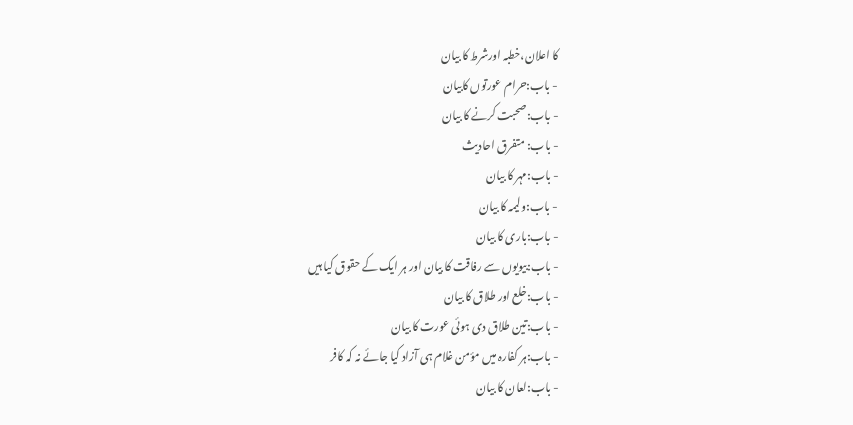کا اعلان،خطبہ اورشرط کا بیان
- باب:حرام عورتوں کابیان
- باب:صحبت کرنے کا بیان
- باب: متفرق احادیث
- باب:مہر کا بیان
- باب:ولیمہ کا بیان
- باب:باری کا بیان
- باب:بیویوں سے رفاقت کا بیان اور ہر ایک کے حقوق کیا ہیں
- باب:خلع اور طلاق کا بیان
- باب:تین طلاق دی ہوئی عورت کا بیان
- باب:ہر کفارہ میں مؤمن غلام ہی آزاد کیا جائے نہ کہ کافر
- باب:لعان کا بیان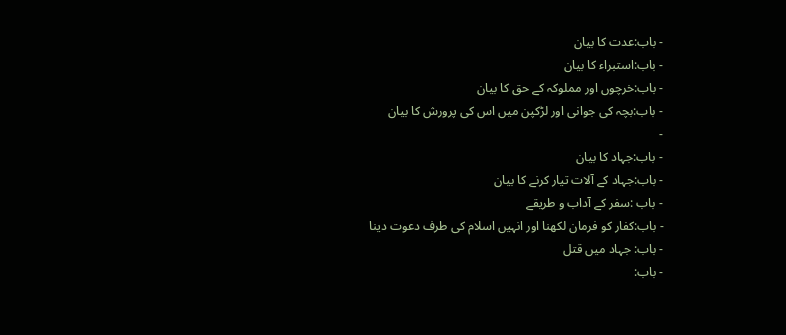- باب:عدت کا بیان
- باب:استبراء کا بیان
- باب:خرچوں اور مملوکہ کے حق کا بیان
- باب:بچہ کی جوانی اور لڑکپن میں اس کی پرورش کا بیان
-
- باب:جہاد کا بیان
- باب:جہاد کے آلات تیار کرنے کا بیان
- باب :سفر کے آداب و طریقے
- باب:کفار کو فرمان لکھنا اور انہیں اسلام کی طرف دعوت دینا
- باب: جہاد میں قتل
- باب: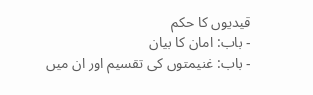قیدیوں کا حکم
- باب: امان کا بیان
- باب: غنیمتوں کی تقسیم اور ان میں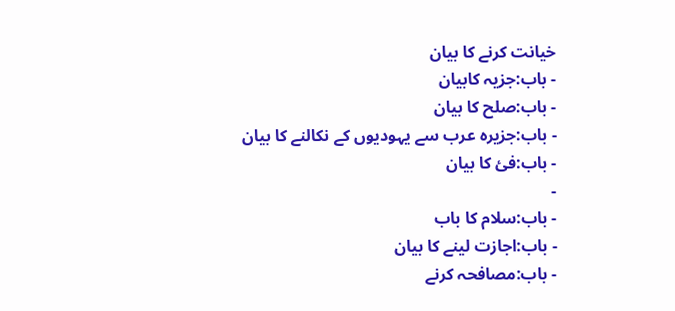خیانت کرنے کا بیان
- باب:جزیہ کابیان
- باب:صلح کا بیان
- باب:جزیرہ عرب سے یہودیوں کے نکالنے کا بیان
- باب:فئ کا بیان
-
- باب:سلام کا باب
- باب:اجازت لینے کا بیان
- باب:مصافحہ کرنے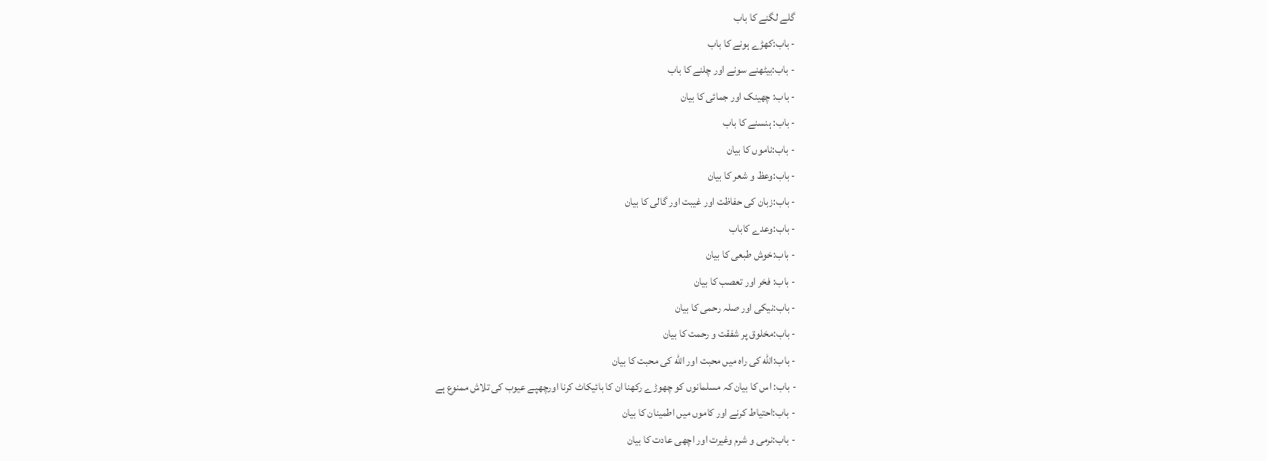گلے لگنے کا باب
- باب:کھڑے ہونے کا باب
- باب:بیٹھنے سونے اور چلنے کا باب
- باب: چھینک اور جمائی کا بیان
- باب: ہنسنے کا باب
- باب:ناموں کا بیان
- باب:وعظ و شعر کا بیان
- باب:زبان کی حفاظت اور غیبت اور گالی کا بیان
- باب:وعدے کاباب
- باب:خوش طبعی کا بیان
- باب: فخر اور تعصب کا بیان
- باب:نیکی اور صلہ رحمی کا بیان
- باب:مخلوق پر شفقت و رحمت کا بیان
- باب:الله کی راہ میں محبت اور الله کی محبت کا بیان
- باب: اس کا بیان کہ مسلمانوں کو چھوڑے رکھنا ان کا بائیکاٹ کرنا اورچھپے عیوب کی تلاش ممنوع ہے
- باب:احتیاط کرنے اور کاموں میں اطمینان کا بیان
- باب:نرمی و شرم وغیرت اور اچھی عادت کا بیان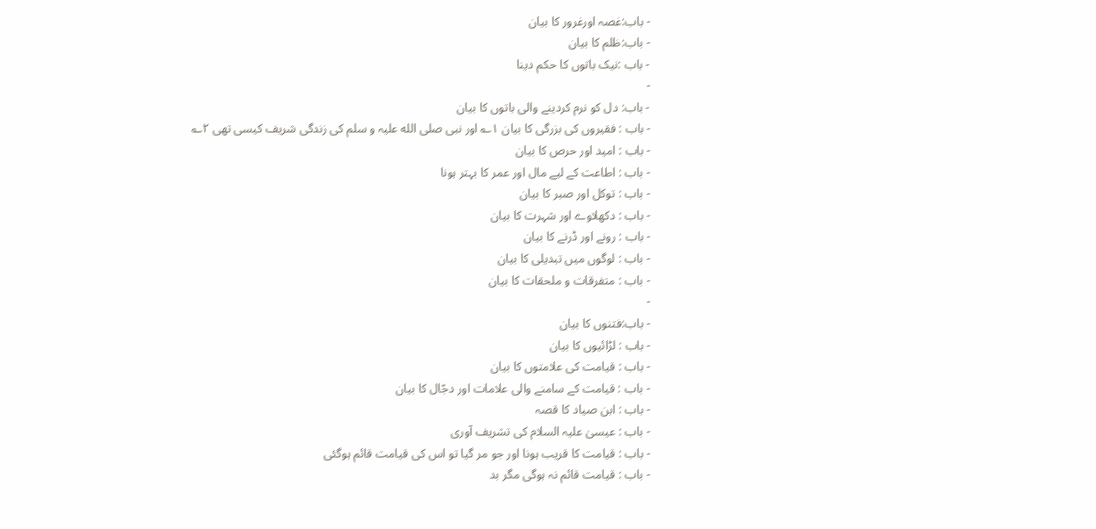- باب:غصہ اورغرور کا بیان
- باب:ظلم کا بیان
- باب :نیک باتوں کا حکم دینا
-
- باب: دل کو نرم کردینے والی باتوں کا بیان
- باب : فقیروں کی بزرگی کا بیان ۱؎ اور نبی صلی الله علیہ و سلم کی زندگی شریف کیسی تھی ۲؎
- باب : امید اور حرص کا بیان
- باب : اطاعت کے لیے مال اور عمر کا بہتر ہونا
- باب : توکل اور صبر کا بیان
- باب : دکھلاوے اور شہرت کا بیان
- باب : رونے اور ڈرنے کا بیان
- باب : لوگوں میں تبدیلی کا بیان
- باب : متفرقات و ملحقات کا بیان
-
- باب:فتنوں کا بیان
- باب : لڑائیوں کا بیان
- باب : قیامت کی علامتوں کا بیان
- باب : قیامت کے سامنے والی علامات اور دجّال کا بیان
- باب : ابن صیاد کا قصہ
- باب : عیسیٰ علیہ السلام کی تشریف آوری
- باب : قیامت کا قریب ہونا اور جو مر گیا تو اس کی قیامت قائم ہوگئی
- باب : قیامت قائم نہ ہوگی مگر بد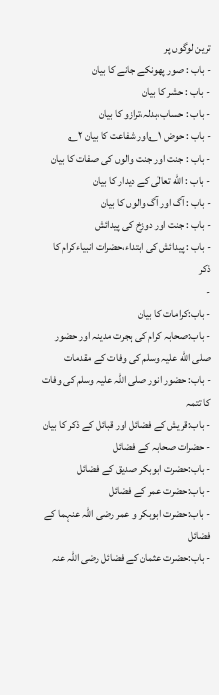ترین لوگوں پر
- باب : صور پھونکے جانے کا بیان
- باب : حشر کا بیان
- باب : حساب،بدلہ،ترازو کا بیان
- باب : حوض ۱؎اور شفاعت کا بیان ۲؎
- باب : جنت اور جنت والوں کی صفات کا بیان
- باب : الله تعالٰی کے دیدار کا بیان
- باب : آگ اور آگ والوں کا بیان
- باب : جنت اور دوزخ کی پیدائش
- باب : پیدائش کی ابتداء،حضرات انبیاءکرام کا ذکر
-
- باب:کرامات کا بیان
- باب:صحابہ کرام کی ہجرت مدینہ اور حضور صلی الله علیہ وسلم کی وفات کے مقدمات
- باب: حضور انور صلی اللہ علیہ وسلم کی وفات کا تتمہ
- باب:قریش کے فضائل اور قبائل کے ذکر کا بیان
- حضرات صحابہ کے فضائل
- باب:حضرت ابوبکر صدیق کے فضائل
- باب:حضرت عمر کے فضائل
- باب:حضرت ابوبکر و عمر رضی اللہ عنہما کے فضائل
- باب:حضرت عثمان کے فضائل رضی اللہ عنہ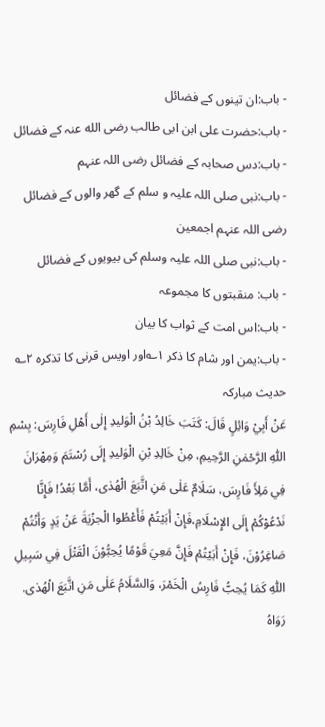- باب:ان تینوں کے فضائل
- باب:حضرت علی ابن ابی طالب رضی الله عنہ کے فضائل
- باب:دس صحابہ کے فضائل رضی اللہ عنہم
- باب:نبی صلی اللہ علیہ و سلم کے گھر والوں کے فضائل رضی اللہ عنہم اجمعین
- باب:نبی صلی اللہ علیہ وسلم کی بیویوں کے فضائل
- باب: منقبتوں کا مجموعہ
- باب:اس امت کے ثواب کا بیان
- باب:یمن اور شام کا ذکر ۱؎اور اویس قرنی کا تذکرہ ۲؎
حدیث مبارکہ
عَنْ أَبِيْ وَائِلٍ قَالَ: كَتَبَ خَالِدُ بْنُ الْوَليدِ إِلٰى أَهْلِ فَارِسَ: بِسْمِ اللّٰهِ الرَّحْمٰنِ الرَّحِيمِ، مِنْ خَالِدِ بْنِ الْوَليدِ إِلَى رُسْتَمَ وَمِهْرَانَ فِي مَلِأَ فَارِسَ، سَلَامٌ عَلٰى مَنِ اتَّبَعَ الْهُدٰى، أَمَّا بَعْدُ! فَإِنَّا نَدْعُوْكُمْ إِلَى الإِسْلَامِ،فَإِنْ أَبَيْتُمْ فَأَعْطُوا الْجزْيَةَ عَنْ يَدٍ وَأَنْتُمْ صَاغِرُوْنَ، فَإِنْ أَبَيْتُمْ فَإِنَّ مَعِيَ قَوْمًا يُحِبُّوْنَ الْقَتْلَ فِي سَبِيلِ اللّٰهِ كَمَا يُحِبُّ فَارِسُ الْخَمْرَ، وَالسَّلَامُ عَلٰى مَنِ اتَّبَعَ الْهُدٰى. رَوَاهُ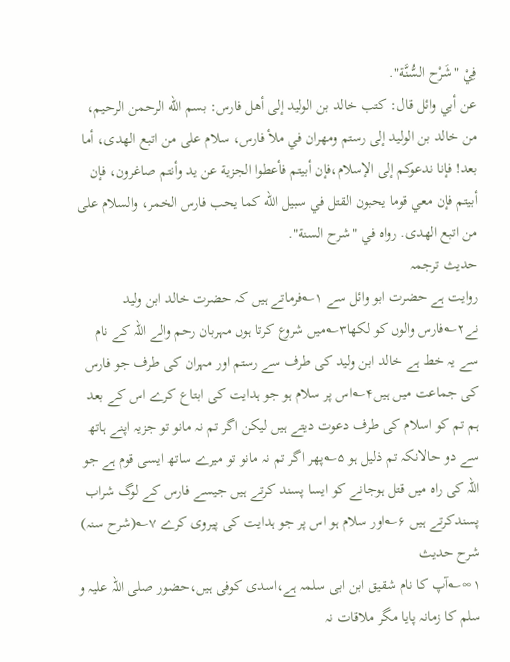فِيْ "شَرْح السُّنَّة".
عن أبي وائل قال: كتب خالد بن الوليد إلى أهل فارس: بسم الله الرحمن الرحيم، من خالد بن الوليد إلى رستم ومهران في ملأ فارس، سلام على من اتبع الهدى، أما بعد! فإنا ندعوكم إلى الإسلام،فإن أبيتم فأعطوا الجزية عن يد وأنتم صاغرون، فإن أبيتم فإن معي قوما يحبون القتل في سبيل الله كما يحب فارس الخمر، والسلام على من اتبع الهدى. رواه في "شرح السنة".
حدیث ترجمہ
روایت ہے حضرت ابو وائل سے ۱؎فرماتے ہیں کہ حضرت خالد ابن ولید نے۲؎فارس والوں کو لکھا۳؎میں شروع کرتا ہوں مہربان رحم والے اللہ کے نام سے یہ خط ہے خالد ابن ولید کی طرف سے رستم اور مہران کی طرف جو فارس کی جماعت میں ہیں۴؎اس پر سلام ہو جو ہدایت کی ابتاع کرے اس کے بعد ہم تم کو اسلام کی طرف دعوت دیتے ہیں لیکن اگر تم نہ مانو تو جزیہ اپنے ہاتھ سے دو حالانکہ تم ذلیل ہو ۵؎پھر اگر تم نہ مانو تو میرے ساتھ ایسی قوم ہے جو اللہ کی راہ میں قتل ہوجانے کو ایسا پسند کرتے ہیں جیسے فارس کے لوگ شراب پسندکرتے ہیں ۶؎اور سلام ہو اس پر جو ہدایت کی پیروی کرے ۷؎(شرح سنہ)
شرح حدیث
۱∞؎آپ کا نام شقیق ابن ابی سلمہ ہے،اسدی کوفی ہیں،حضور صلی اللہ علیہ و سلم کا زمانہ پایا مگر ملاقات نہ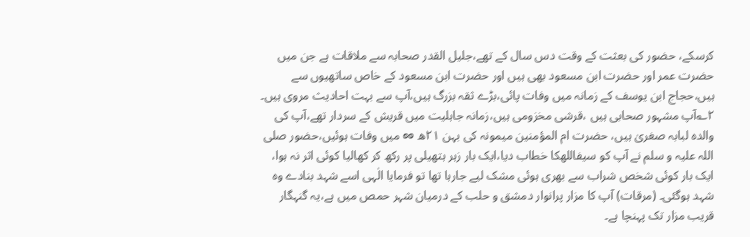کرسکے، حضور کی بعثت کے وقت دس سال کے تھے،جلیل القدر صحابہ سے ملاقات ہے جن میں حضرت عمر اور حضرت ابن مسعود بھی ہیں اور حضرت ابن مسعود کے خاص ساتھیوں سے ہیں،حجاج ابن یوسف کے زمانہ میں وفات پائی،بڑے ثقہ بزرگ ہیں،آپ سے بہت احادیث مروی ہیں۔
۲؎آپ مشہور صحابی ہیں ،قرشی مخزومی ہیں،زمانہ جاہلیت میں قریش کے سردار تھے،آپ کی والدہ لبابہ صغریٰ ہیں، حضرت ام المؤمنین میمونہ کی بہن ۲۱ھ ∞ میں وفات ہوئیں،حضور صلی اللہ علیہ و سلم نے آپ کو سیفاللهکا خطاب دیا،ایک بار زہر ہتھیلی پر رکھ کر کھالیا کوئی اثر نہ ہوا، ایک بار کوئی شخص شراب سے بھری ہوئی مشک لیے جارہا تھا تو فرمایا الٰہی اسے شہد بنادے وہ شہد ہوگئی۔ (مرقات) آپ کا مزار پرانوار دمشق و حلب کے درمیان شہر حمص میں ہے،یہ گنہگار قریب مزار تک پہنچا ہے۔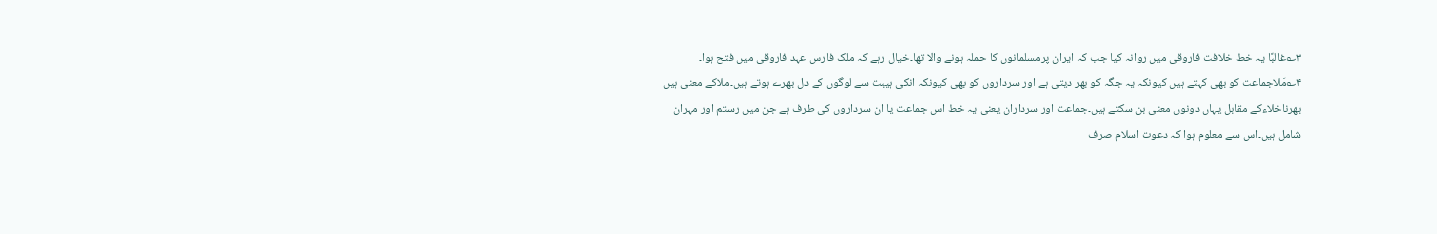۳؎غالبًا یہ خط خلافت فاروقی میں روانہ کیا جب کہ ایران پرمسلمانوں کا حملہ ہونے والا تھا۔خیال رہے کہ ملک فارس عہد فاروقی میں فتح ہوا۔
۴؎مَلاجماعت کو بھی کہتے ہیں کیونکہ یہ جگہ کو بھر دیتی ہے اور سرداروں کو بھی کیونکہ انکی ہیبت سے لوگوں کے دل بھرے ہوتے ہیں۔ملاکے معنی ہیں بھرناخلاءکے مقابل یہاں دونوں معنی بن سکتے ہیں۔جماعت اور سرداران یعنی یہ خط اس جماعت یا ان سرداروں کی طرف ہے جن میں رستم اور مہران شامل ہیں۔اس سے معلوم ہوا کہ دعوت اسلام صرف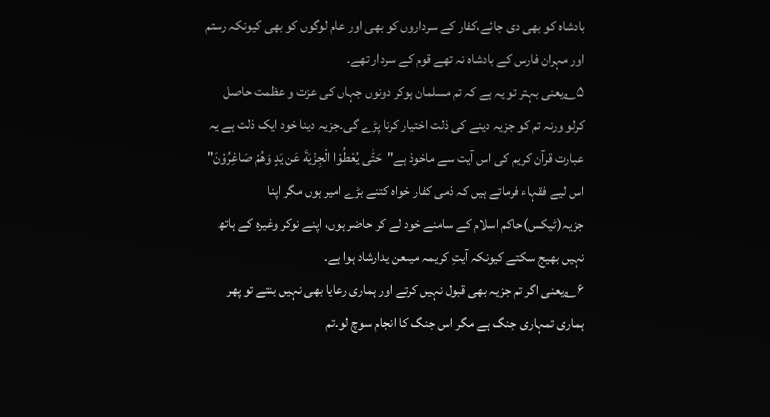بادشاہ کو بھی دی جائے،کفار کے سرداروں کو بھی اور عام لوگوں کو بھی کیونکہ رستم اور مہران فارس کے بادشاہ نہ تھے قوم کے سردار تھے۔
۵؎یعنی بہتر تو یہ ہے کہ تم مسلمان ہوکر دونوں جہاں کی عزت و عظمت حاصل کرلو ورنہ تم کو جزیہ دینے کی ذلت اختیار کرنا پڑے گی۔جزیہ دینا خود ایک ذلت ہے یہ عبارت قرآن کریم کی اس آیت سے ماخوذ ہے"حَتّٰى يُعْطُوْا الْجِزْيَةَ عَن يَدٍ وَهُمْ صَاغِرُوْنَ" اس لیے فقہاء فرماتے ہیں کہ ذمی کفار خواہ کتنے بڑے امیر ہوں مگر اپنا جزیہ(ٹیکس)حاکم اسلام کے سامنے خود لے کر حاضر ہوں، اپنے نوکر وغیرہ کے ہاتھ نہیں بھیج سکتے کیونکہ آیتِ کریمہ میںعن یدارشاد ہوا ہے۔
۶؎یعنی اگر تم جزیہ بھی قبول نہیں کرتے اور ہماری رعایا بھی نہیں بنتے تو پھر ہماری تمہاری جنگ ہے مگر اس جنگ کا انجام سوچ لو۔تم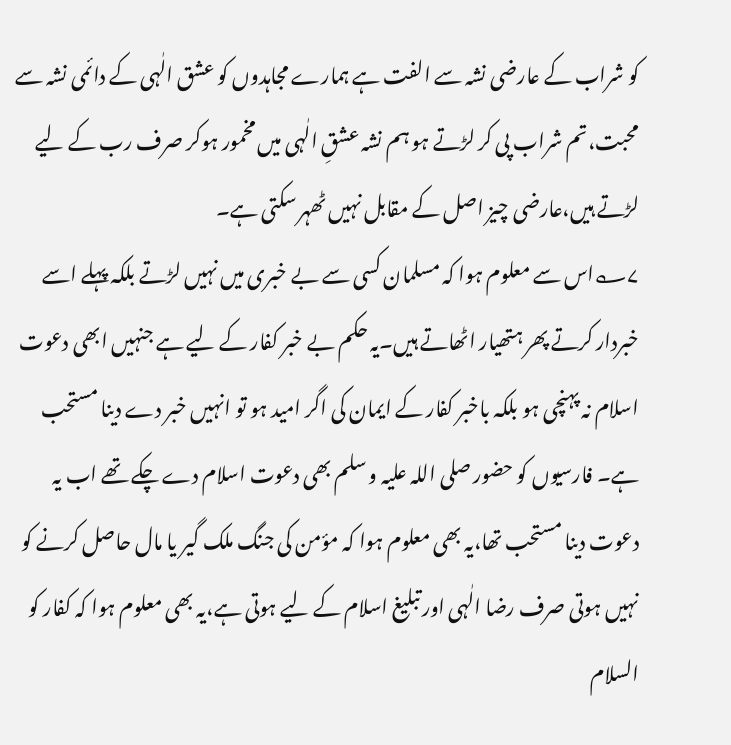کو شراب کے عارضی نشہ سے الفت ہے ہمارے مجاہدوں کو عشق الٰہی کے دائمی نشہ سے محبت،تم شراب پی کر لڑتے ہو ہم نشہ عشقِ الٰہی میں مخمور ہوکر صرف رب کے لیے لڑتے ہیں،عارضی چیز اصل کے مقابل نہیں ٹھہر سکتی ہے۔
۷؎اس سے معلوم ہوا کہ مسلمان کسی سے بے خبری میں نہیں لڑتے بلکہ پہلے اسے خبردار کرتے پھر ہتھیار اٹھاتے ہیں۔یہ حکم بے خبر کفار کے لیے ہے جنہیں ابھی دعوت اسلام نہ پہنچی ہو بلکہ باخبر کفار کے ایمان کی اگر امید ہو تو انہیں خبر دے دینا مستحب ہے۔ فارسیوں کو حضور صلی اللہ علیہ و سلم بھی دعوت اسلام دے چکے تھے اب یہ دعوت دینا مستحب تھا،یہ بھی معلوم ہوا کہ مؤمن کی جنگ ملک گیر یا مال حاصل کرنے کو نہیں ہوتی صرف رضا الٰہی اور تبلیغ اسلام کے لیے ہوتی ہے،یہ بھی معلوم ہوا کہ کفار کو السلام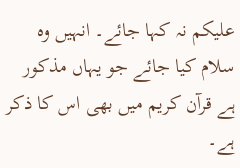علیکم نہ کہا جائے۔ انہیں وہ سلام کیا جائے جو یہاں مذکور ہے قرآن کریم میں بھی اس کا ذکر ہے۔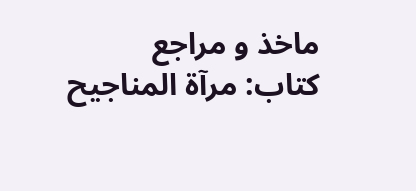ماخذ و مراجع
کتاب: مرآۃ المناجیح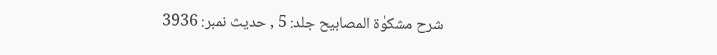شرح مشکوٰۃ المصابیح جلد: 5 , حدیث نمبر: 3936